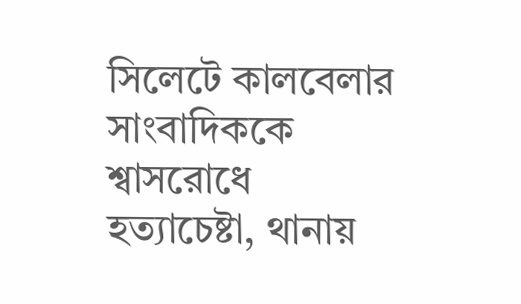সিলেটে কালবেলার সাংবাদিককে শ্বাসরোধে হত্যাচেষ্টা, থানায়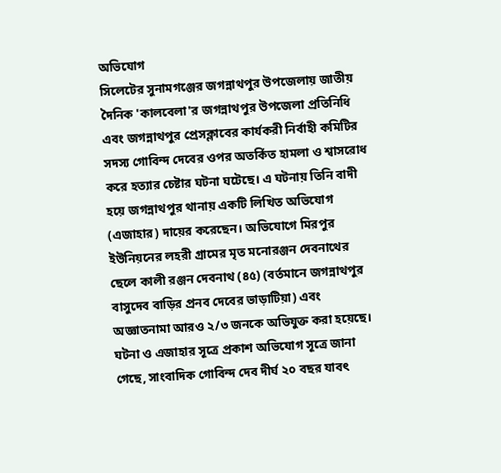অভিযোগ
সিলেটের সুনামগঞ্জের জগন্নাথপুর উপজেলায় জাতীয় দৈনিক 'কালবেলা'র জগন্নাথপুর উপজেলা প্রতিনিধি এবং জগন্নাথপুর প্রেসক্লাবের কার্যকরী নির্বাহী কমিটির সদস্য গোবিন্দ দেবের ওপর অতর্কিত হামলা ও শ্বাসরোধ করে হত্যার চেষ্টার ঘটনা ঘটেছে। এ ঘটনায় তিনি বাদী হয়ে জগন্নাথপুর থানায় একটি লিখিত অভিযোগ (এজাহার) দায়ের করেছেন। অভিযোগে মিরপুর ইউনিয়নের লহরী গ্রামের মৃত মনোরঞ্জন দেবনাথের ছেলে কালী রঞ্জন দেবনাথ (৪৫) (বর্তমানে জগন্নাথপুর বাসুদেব বাড়ির প্রনব দেবের ভাড়াটিয়া) এবং অজ্ঞাতনামা আরও ২/৩ জনকে অভিযুক্ত করা হয়েছে। ঘটনা ও এজাহার সূত্রে প্রকাশ অভিযোগ সূত্রে জানা গেছে, সাংবাদিক গোবিন্দ দেব দীর্ঘ ২০ বছর যাবৎ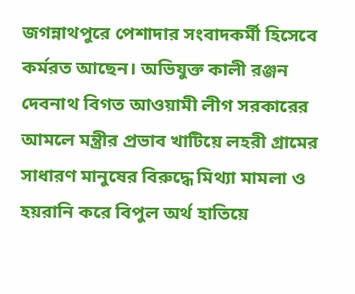জগন্নাথপুরে পেশাদার সংবাদকর্মী হিসেবে কর্মরত আছেন। অভিযুক্ত কালী রঞ্জন দেবনাথ বিগত আওয়ামী লীগ সরকারের আমলে মন্ত্রীর প্রভাব খাটিয়ে লহরী গ্রামের সাধারণ মানুষের বিরুদ্ধে মিথ্যা মামলা ও হয়রানি করে বিপুল অর্থ হাতিয়ে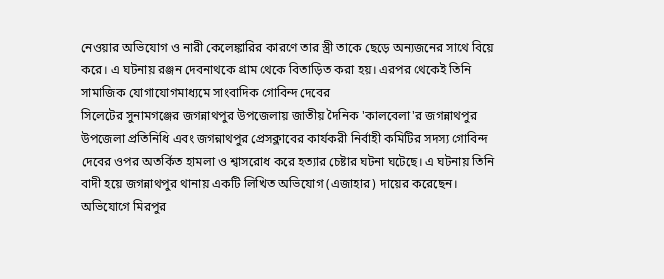নেওয়ার অভিযোগ ও নারী কেলেঙ্কারির কারণে তার স্ত্রী তাকে ছেড়ে অন্যজনের সাথে বিয়ে করে। এ ঘটনায় রঞ্জন দেবনাথকে গ্রাম থেকে বিতাড়িত করা হয়। এরপর থেকেই তিনি সামাজিক যোগাযোগমাধ্যমে সাংবাদিক গোবিন্দ দেবের
সিলেটের সুনামগঞ্জের জগন্নাথপুর উপজেলায় জাতীয় দৈনিক 'কালবেলা'র জগন্নাথপুর উপজেলা প্রতিনিধি এবং জগন্নাথপুর প্রেসক্লাবের কার্যকরী নির্বাহী কমিটির সদস্য গোবিন্দ দেবের ওপর অতর্কিত হামলা ও শ্বাসরোধ করে হত্যার চেষ্টার ঘটনা ঘটেছে। এ ঘটনায় তিনি বাদী হয়ে জগন্নাথপুর থানায় একটি লিখিত অভিযোগ (এজাহার) দায়ের করেছেন।
অভিযোগে মিরপুর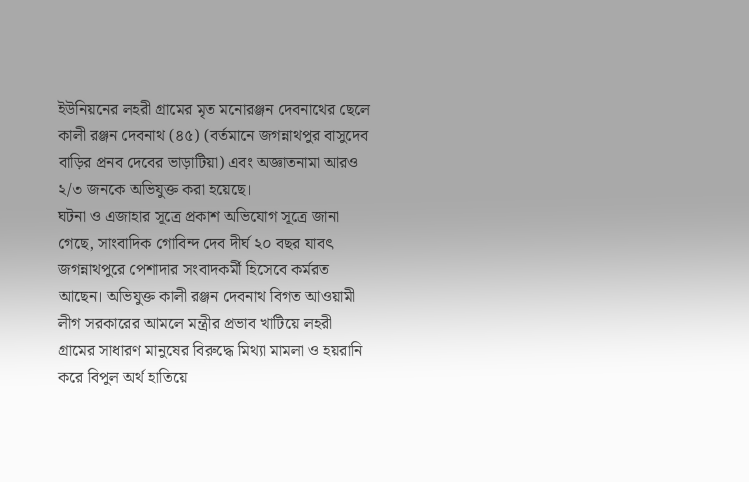ইউনিয়নের লহরী গ্রামের মৃত মনোরঞ্জন দেবনাথের ছেলে কালী রঞ্জন দেবনাথ (৪৫) (বর্তমানে জগন্নাথপুর বাসুদেব বাড়ির প্রনব দেবের ভাড়াটিয়া) এবং অজ্ঞাতনামা আরও ২/৩ জনকে অভিযুক্ত করা হয়েছে।
ঘটনা ও এজাহার সূত্রে প্রকাশ অভিযোগ সূত্রে জানা গেছে, সাংবাদিক গোবিন্দ দেব দীর্ঘ ২০ বছর যাবৎ জগন্নাথপুরে পেশাদার সংবাদকর্মী হিসেবে কর্মরত আছেন। অভিযুক্ত কালী রঞ্জন দেবনাথ বিগত আওয়ামী লীগ সরকারের আমলে মন্ত্রীর প্রভাব খাটিয়ে লহরী গ্রামের সাধারণ মানুষের বিরুদ্ধে মিথ্যা মামলা ও হয়রানি করে বিপুল অর্থ হাতিয়ে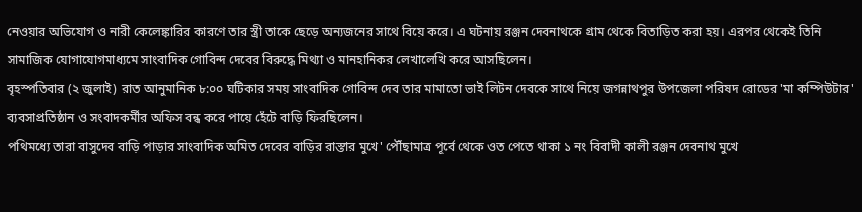নেওয়ার অভিযোগ ও নারী কেলেঙ্কারির কারণে তার স্ত্রী তাকে ছেড়ে অন্যজনের সাথে বিয়ে করে। এ ঘটনায় রঞ্জন দেবনাথকে গ্রাম থেকে বিতাড়িত করা হয়। এরপর থেকেই তিনি সামাজিক যোগাযোগমাধ্যমে সাংবাদিক গোবিন্দ দেবের বিরুদ্ধে মিথ্যা ও মানহানিকর লেখালেখি করে আসছিলেন।
বৃহস্পতিবার (২ জুলাই) রাত আনুমানিক ৮:০০ ঘটিকার সময় সাংবাদিক গোবিন্দ দেব তার মামাতো ভাই লিটন দেবকে সাথে নিয়ে জগন্নাথপুর উপজেলা পরিষদ রোডের 'মা কম্পিউটার' ব্যবসাপ্রতিষ্ঠান ও সংবাদকর্মীর অফিস বন্ধ করে পায়ে হেঁটে বাড়ি ফিরছিলেন।
পথিমধ্যে তারা বাসুদেব বাড়ি পাড়ার সাংবাদিক অমিত দেবের বাড়ির রাস্তার মুখে' পৌঁছামাত্র পূর্বে থেকে ওত পেতে থাকা ১ নং বিবাদী কালী রঞ্জন দেবনাথ মুখে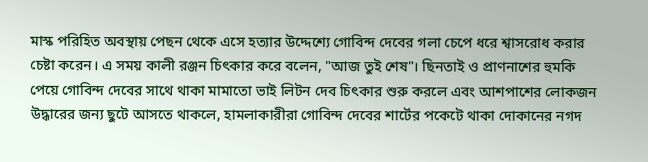মাস্ক পরিহিত অবস্থায় পেছন থেকে এসে হত্যার উদ্দেশ্যে গোবিন্দ দেবের গলা চেপে ধরে শ্বাসরোধ করার চেষ্টা করেন। এ সময় কালী রঞ্জন চিৎকার করে বলেন, "আজ তুই শেষ"। ছিনতাই ও প্রাণনাশের হুমকি পেয়ে গোবিন্দ দেবের সাথে থাকা মামাতো ভাই লিটন দেব চিৎকার শুরু করলে এবং আশপাশের লোকজন উদ্ধারের জন্য ছুটে আসতে থাকলে, হামলাকারীরা গোবিন্দ দেবের শার্টের পকেটে থাকা দোকানের নগদ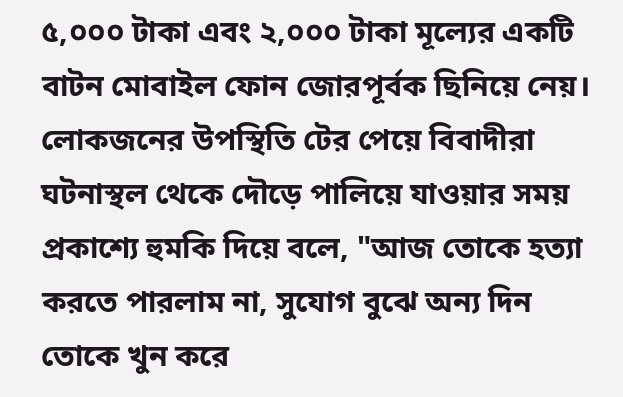৫,০০০ টাকা এবং ২,০০০ টাকা মূল্যের একটি বাটন মোবাইল ফোন জোরপূর্বক ছিনিয়ে নেয়। লোকজনের উপস্থিতি টের পেয়ে বিবাদীরা ঘটনাস্থল থেকে দৌড়ে পালিয়ে যাওয়ার সময় প্রকাশ্যে হুমকি দিয়ে বলে, "আজ তোকে হত্যা করতে পারলাম না, সুযোগ বুঝে অন্য দিন তোকে খুন করে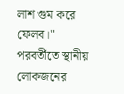লাশ গুম করে ফেলব।"
পরবর্তীতে স্থানীয় লোকজনের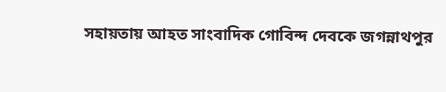সহায়তায় আহত সাংবাদিক গোবিন্দ দেবকে জগন্নাথপুর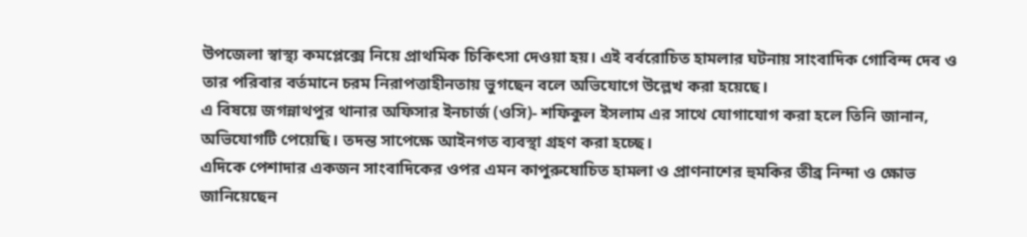উপজেলা স্বাস্থ্য কমপ্লেক্সে নিয়ে প্রাথমিক চিকিৎসা দেওয়া হয়। এই বর্বরোচিত হামলার ঘটনায় সাংবাদিক গোবিন্দ দেব ও তার পরিবার বর্তমানে চরম নিরাপত্তাহীনতায় ভুগছেন বলে অভিযোগে উল্লেখ করা হয়েছে।
এ বিষয়ে জগন্নাথপুর থানার অফিসার ইনচার্জ (ওসি)- শফিকুল ইসলাম এর সাথে যোগাযোগ করা হলে তিনি জানান, অভিযোগটি পেয়েছি। তদন্ত সাপেক্ষে আইনগত ব্যবস্থা গ্রহণ করা হচ্ছে।
এদিকে পেশাদার একজন সাংবাদিকের ওপর এমন কাপুরুষোচিত হামলা ও প্রাণনাশের হুমকির তীব্র নিন্দা ও ক্ষোভ জানিয়েছেন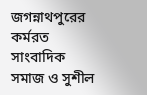জগন্নাথপুরের কর্মরত সাংবাদিক সমাজ ও সুশীল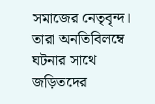সমাজের নেতৃবৃন্দ। তারা অনতিবিলম্বে ঘটনার সাথে জড়িতদের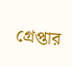গ্রেপ্তার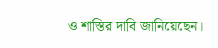ও শাস্তির দাবি জানিয়েছেন।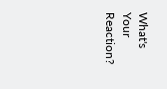What's Your Reaction?